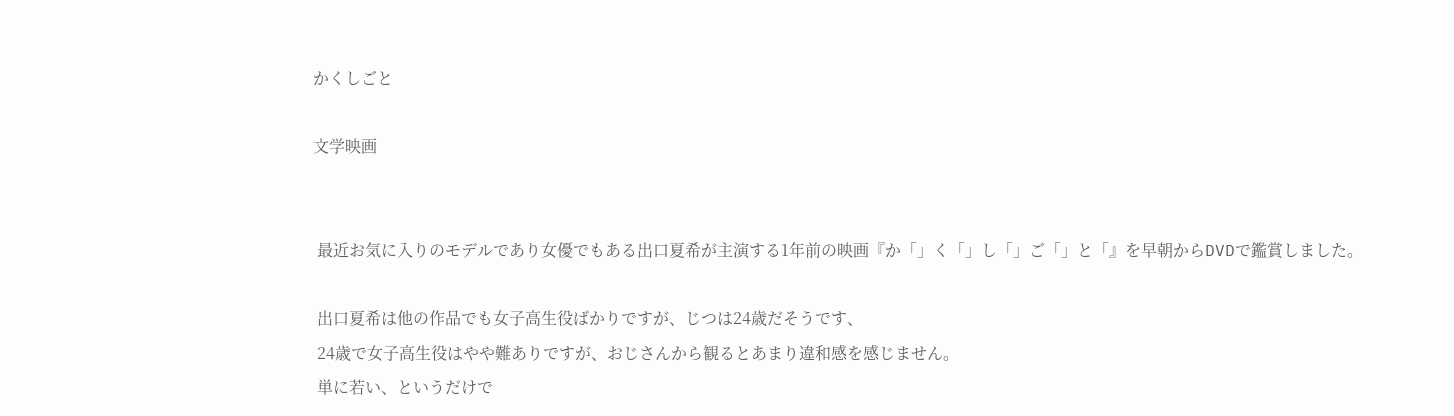かくしごと

文学映画


 最近お気に入りのモデルであり女優でもある出口夏希が主演する1年前の映画『か「」く「」し「」ご「」と「』を早朝からDVDで鑑賞しました。

 出口夏希は他の作品でも女子高生役ばかりですが、じつは24歳だそうです、
 24歳で女子高生役はやや難ありですが、おじさんから観るとあまり違和感を感じません。
 単に若い、というだけで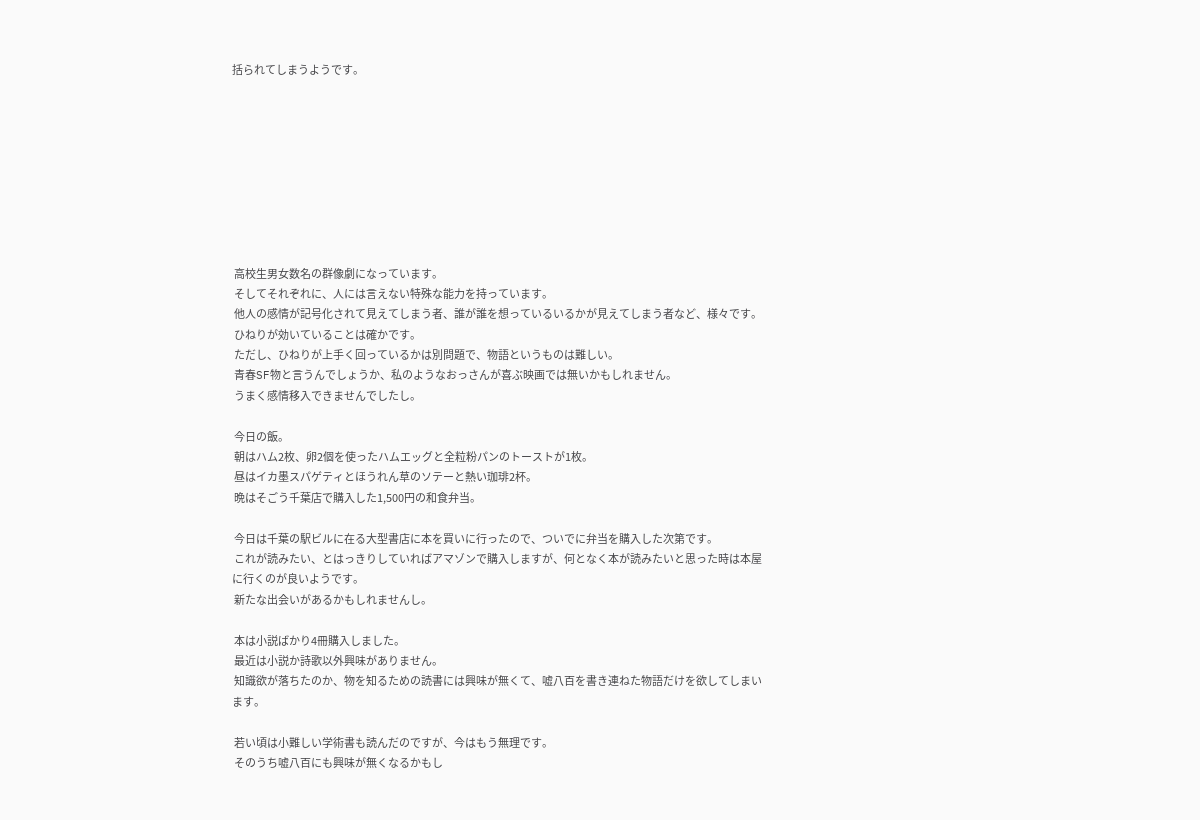括られてしまうようです。









 高校生男女数名の群像劇になっています。
 そしてそれぞれに、人には言えない特殊な能力を持っています。
 他人の感情が記号化されて見えてしまう者、誰が誰を想っているいるかが見えてしまう者など、様々です。
 ひねりが効いていることは確かです。
 ただし、ひねりが上手く回っているかは別問題で、物語というものは難しい。
 青春SF物と言うんでしょうか、私のようなおっさんが喜ぶ映画では無いかもしれません。
 うまく感情移入できませんでしたし。

 今日の飯。
 朝はハム2枚、卵2個を使ったハムエッグと全粒粉パンのトーストが1枚。
 昼はイカ墨スパゲティとほうれん草のソテーと熱い珈琲2杯。
 晩はそごう千葉店で購入した1,500円の和食弁当。

 今日は千葉の駅ビルに在る大型書店に本を買いに行ったので、ついでに弁当を購入した次第です。
 これが読みたい、とはっきりしていればアマゾンで購入しますが、何となく本が読みたいと思った時は本屋に行くのが良いようです。
 新たな出会いがあるかもしれませんし。

 本は小説ばかり4冊購入しました。
 最近は小説か詩歌以外興味がありません。
 知識欲が落ちたのか、物を知るための読書には興味が無くて、嘘八百を書き連ねた物語だけを欲してしまいます。

 若い頃は小難しい学術書も読んだのですが、今はもう無理です。
 そのうち嘘八百にも興味が無くなるかもし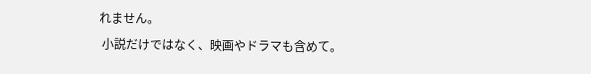れません。
 小説だけではなく、映画やドラマも含めて。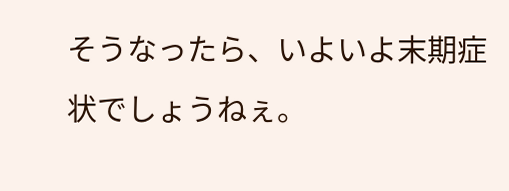そうなったら、いよいよ末期症状でしょうねぇ。